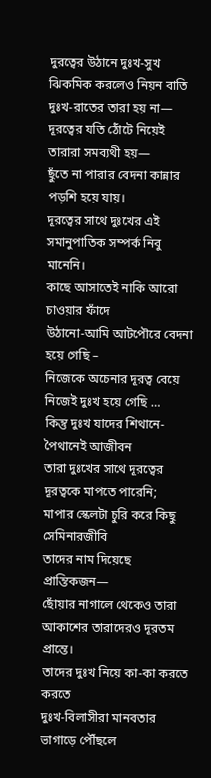দুরত্বের উঠানে দুঃখ-সুখ
ঝিকমিক করলেও নিয়ন বাতি দুঃখ-রাতের তারা হয় না—
দূরত্বের যতি ঠোঁটে নিয়েই তারারা সমব্যথী হয়—
ছুঁতে না পারার বেদনা কান্নার পড়শি হয়ে যায়।
দূরত্বের সাথে দুঃখের এই সমানুপাতিক সম্পর্ক নিবু মানেনি।
কাছে আসাতেই নাকি আরো চাওয়ার ফাঁদে
উঠানো-আমি আটপৌরে বেদনা হয়ে গেছি –
নিজেকে অচেনার দূরত্ব বেয়ে নিজেই দুঃখ হয়ে গেছি …
কিন্তু দুঃখ যাদের শিথানে-পৈথানেই আজীবন
তারা দুঃখের সাথে দূরত্বের দূরত্বকে মাপতে পারেনি;
মাপার স্কেলটা চুরি করে কিছু সেমিনারজীবি
তাদের নাম দিয়েছে প্রান্তিকজন—
ছোঁয়ার নাগালে থেকেও তারা আকাশের তারাদেরও দূরতম প্রান্তে।
তাদের দুঃখ নিয়ে কা-কা করতে করতে
দুঃখ-বিলাসীরা মানবতার ভাগাড়ে পৌঁছলে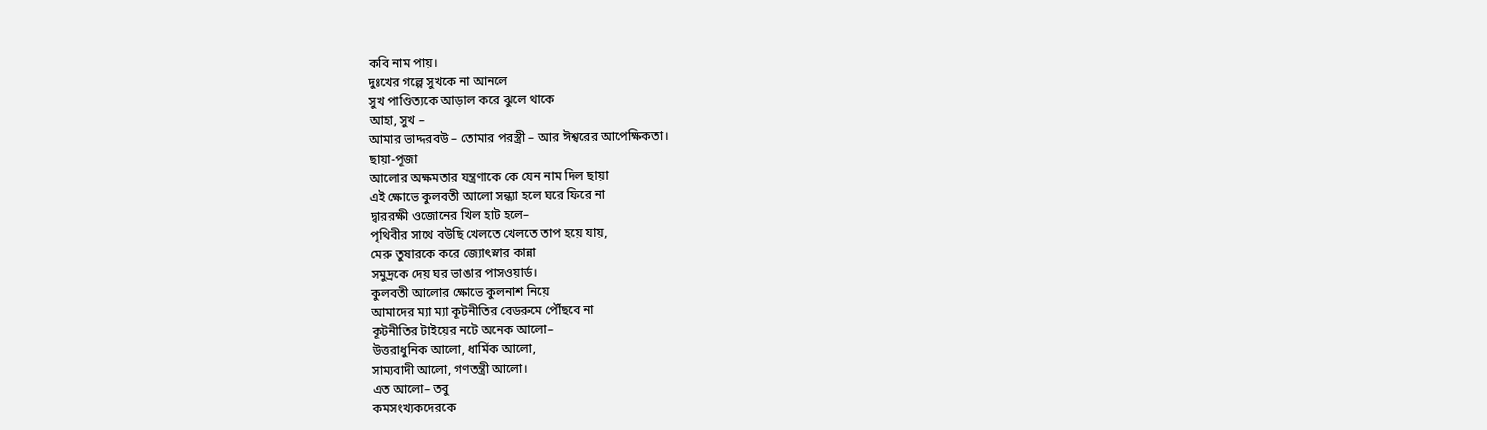কবি নাম পায়।
দুঃখের গল্পে সুখকে না আনলে
সুখ পাণ্ডিত্যকে আড়াল করে ঝুলে থাকে
আহা, সুখ –
আমার ভাদ্দরবউ – তোমার পরস্ত্রী – আর ঈশ্বরের আপেক্ষিকতা।
ছায়া-পূজা
আলোর অক্ষমতার যন্ত্রণাকে কে যেন নাম দিল ছায়া
এই ক্ষোভে কুলবতী আলো সন্ধ্যা হলে ঘরে ফিরে না
দ্বাররক্ষী ওজোনের খিল হাট হলে–
পৃথিবীর সাথে বউছি খেলতে খেলতে তাপ হয়ে যায়,
মেরু তুষারকে করে জ্যোৎস্নার কান্না
সমুদ্রকে দেয় ঘর ভাঙার পাসওয়ার্ড।
কুলবতী আলোর ক্ষোভে কুলনাশ নিয়ে
আমাদের ম্যা ম্যা কূটনীতির বেডরুমে পৌঁছবে না
কূটনীতির টাইয়ের নটে অনেক আলো–
উত্তরাধুনিক আলো, ধার্মিক আলো,
সাম্যবাদী আলো, গণতন্ত্রী আলো।
এত আলো– তবু
কমসংখ্যকদেরকে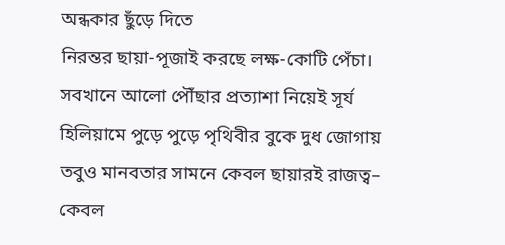অন্ধকার ছুঁড়ে দিতে
নিরন্তর ছায়া-পূজাই করছে লক্ষ-কোটি পেঁচা।
সবখানে আলো পৌঁছার প্রত্যাশা নিয়েই সূর্য
হিলিয়ামে পুড়ে পুড়ে পৃথিবীর বুকে দুধ জোগায়
তবুও মানবতার সামনে কেবল ছায়ারই রাজত্ব–
কেবল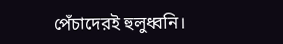পেঁচাদেরই হুলুধ্বনি।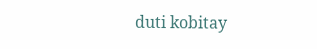duti kobitay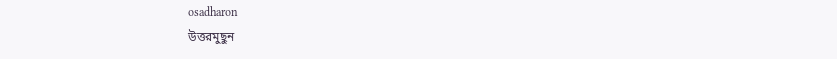osadharon
উত্তরমুছুন